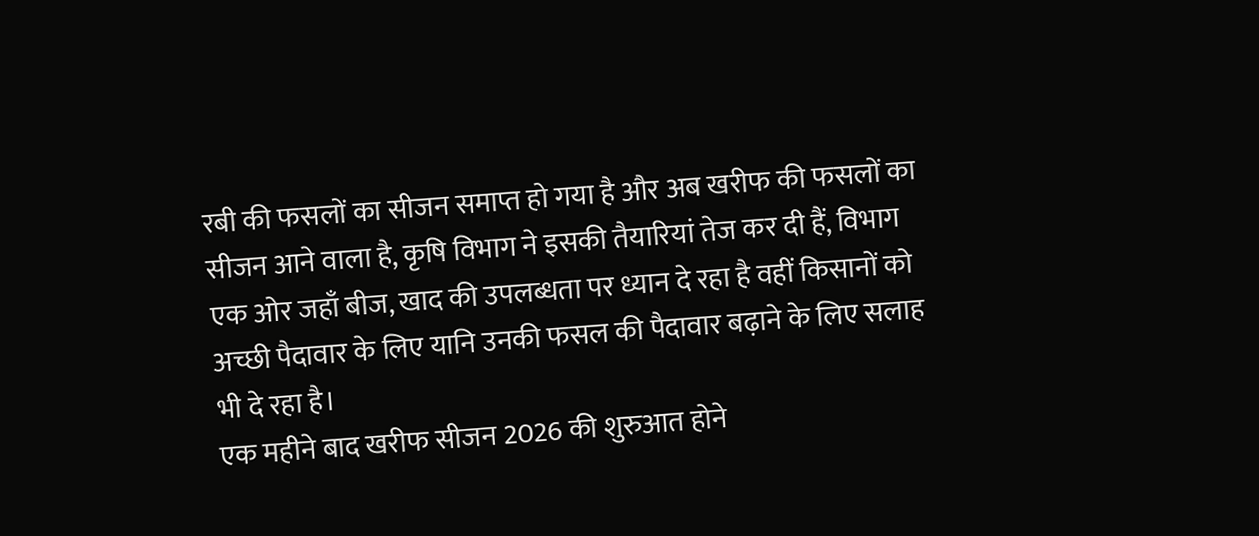रबी की फसलों का सीजन समाप्त हो गया है और अब खरीफ की फसलों का सीजन आने वाला है, कृषि विभाग ने इसकी तैयारियां तेज कर दी हैं, विभाग एक ओर जहाँ बीज, खाद की उपलब्धता पर ध्यान दे रहा है वहीं किसानों को अच्छी पैदावार के लिए यानि उनकी फसल की पैदावार बढ़ाने के लिए सलाह भी दे रहा है।
एक महीने बाद खरीफ सीजन 2026 की शुरुआत होने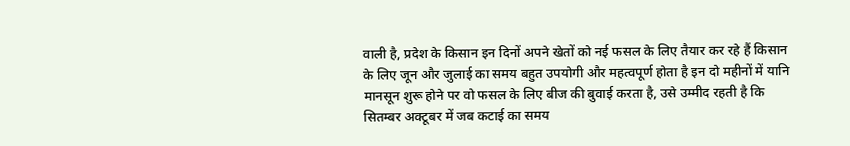वाली है, प्रदेश के किसान इन दिनों अपने खेतों को नई फसल के लिए तैयार कर रहे हैं किसान के लिए जून और जुलाई का समय बहुत उपयोगी और महत्वपूर्ण होता है इन दो महीनों में यानि मानसून शुरू होने पर वो फसल के लिए बीज की बुवाई करता है, उसे उम्मीद रहती है कि सितम्बर अक्टूबर में जब कटाई का समय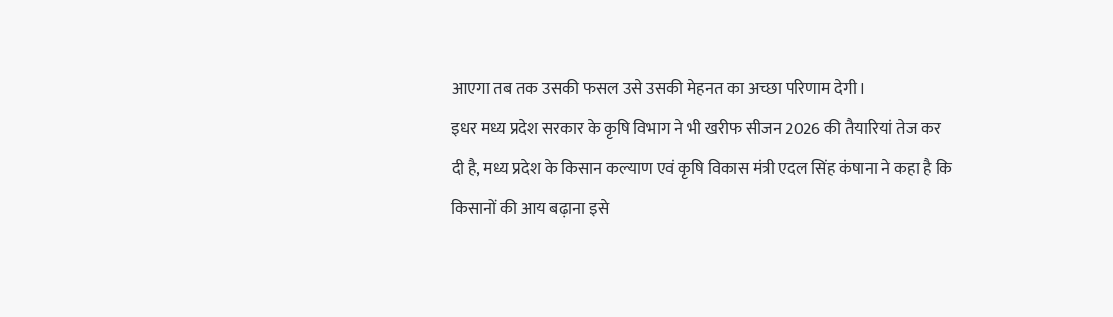आएगा तब तक उसकी फसल उसे उसकी मेहनत का अच्छा परिणाम देगी।
इधर मध्य प्रदेश सरकार के कृषि विभाग ने भी खरीफ सीजन 2026 की तैयारियां तेज कर दी है, मध्य प्रदेश के किसान कल्याण एवं कृषि विकास मंत्री एदल सिंह कंषाना ने कहा है कि किसानों की आय बढ़ाना इसे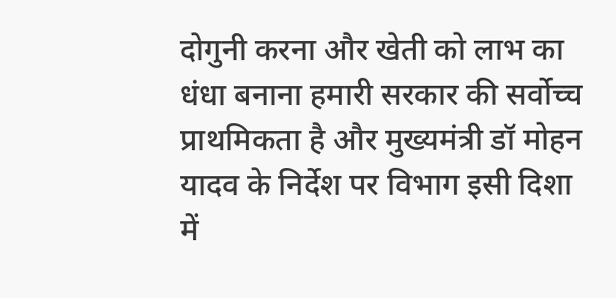दोगुनी करना और खेती को लाभ का धंधा बनाना हमारी सरकार की सर्वोच्च प्राथमिकता है और मुख्यमंत्री डॉ मोहन यादव के निर्देश पर विभाग इसी दिशा में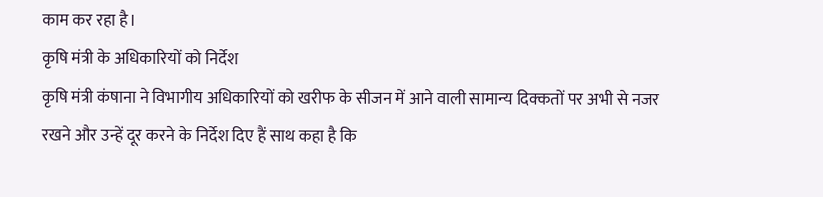काम कर रहा है।
कृषि मंत्री के अधिकारियों को निर्देश
कृषि मंत्री कंषाना ने विभागीय अधिकारियों को खरीफ के सीजन में आने वाली सामान्य दिक्कतों पर अभी से नजर रखने और उन्हें दूर करने के निर्देश दिए हैं साथ कहा है कि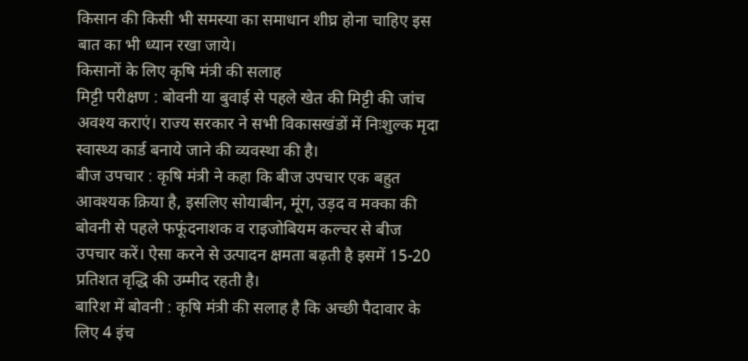किसान की किसी भी समस्या का समाधान शीघ्र होना चाहिए इस बात का भी ध्यान रखा जाये।
किसानों के लिए कृषि मंत्री की सलाह
मिट्टी परीक्षण : बोवनी या बुवाई से पहले खेत की मिट्टी की जांच अवश्य कराएं। राज्य सरकार ने सभी विकासखंडों में निःशुल्क मृदा स्वास्थ्य कार्ड बनाये जाने की व्यवस्था की है।
बीज उपचार : कृषि मंत्री ने कहा कि बीज उपचार एक बहुत आवश्यक क्रिया है, इसलिए सोयाबीन, मूंग, उड़द व मक्का की बोवनी से पहले फफूंदनाशक व राइजोबियम कल्चर से बीज उपचार करें। ऐसा करने से उत्पादन क्षमता बढ़ती है इसमें 15-20 प्रतिशत वृद्धि की उम्मीद रहती है।
बारिश में बोवनी : कृषि मंत्री की सलाह है कि अच्छी पैदावार के लिए 4 इंच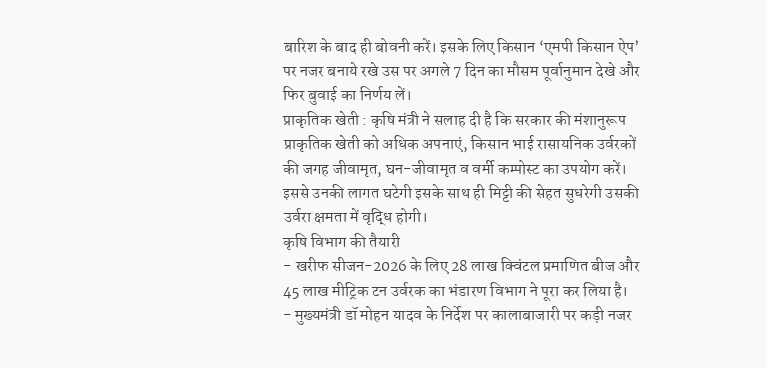बारिश के बाद ही बोवनी करें। इसके लिए किसान ‘एमपी किसान ऐप’ पर नजर बनाये रखे उस पर अगले 7 दिन का मौसम पूर्वानुमान देखे और फिर बुवाई का निर्णय लें।
प्राकृतिक खेती : कृषि मंत्री ने सलाह दी है कि सरकार की मंशानुरूप प्राकृतिक खेती को अधिक अपनाएं, किसान भाई रासायनिक उर्वरकों की जगह जीवामृत, घन-जीवामृत व वर्मी कम्पोस्ट का उपयोग करें। इससे उनकी लागत घटेगी इसके साथ ही मिट्टी की सेहत सुधरेगी उसकी उर्वरा क्षमता में वृद्धि होगी।
कृषि विभाग की तैयारी
- खरीफ सीजन-2026 के लिए 28 लाख क्विंटल प्रमाणित बीज और 45 लाख मीट्रिक टन उर्वरक का भंडारण विभाग ने पूरा कर लिया है।
- मुख्यमंत्री डॉ मोहन यादव के निर्देश पर कालाबाजारी पर कड़ी नजर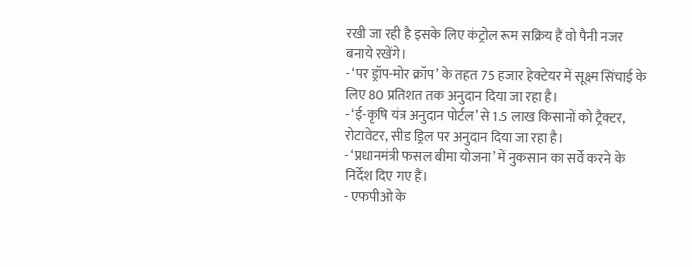रखी जा रही है इसके लिए कंट्रोल रूम सक्रिय हैं वो पैनी नजर बनाये रखेंगे।
- ‘पर ड्रॉप-मोर क्रॉप’ के तहत 75 हजार हेक्टेयर में सूक्ष्म सिंचाई के लिए 80 प्रतिशत तक अनुदान दिया जा रहा है।
- ‘ई-कृषि यंत्र अनुदान पोर्टल’ से 1.5 लाख किसानों को ट्रैक्टर, रोटावेटर, सीड ड्रिल पर अनुदान दिया जा रहा है।
- ‘प्रधानमंत्री फसल बीमा योजना’ में नुकसान का सर्वे करने के निर्देश दिए गए हैं।
- एफपीओ के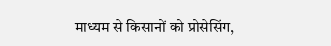माध्यम से किसानों को प्रोसेसिंग,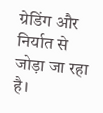ग्रेडिंग और निर्यात से जोड़ा जा रहा है।